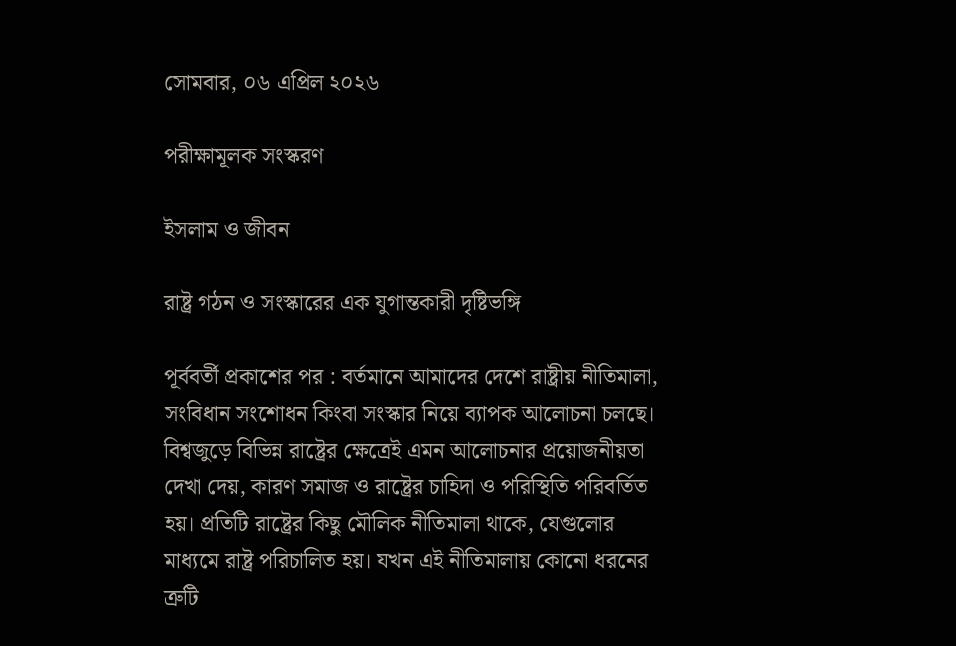সোমবার, ০৬ এপ্রিল ২০২৬

পরীক্ষামূলক সংস্করণ

ইসলাম ও জীবন

রাষ্ট্র গঠন ও সংস্কারের এক যুগান্তকারী দৃষ্টিভঙ্গি

পূর্ববর্তী প্রকাশের পর : বর্তমানে আমাদের দেশে রাষ্ট্রীয় নীতিমালা, সংবিধান সংশোধন কিংবা সংস্কার নিয়ে ব্যাপক আলোচনা চলছে। বিশ্বজুড়ে বিভিন্ন রাষ্ট্রের ক্ষেত্রেই এমন আলোচনার প্রয়োজনীয়তা দেখা দেয়, কারণ সমাজ ও রাষ্ট্রের চাহিদা ও পরিস্থিতি পরিবর্তিত হয়। প্রতিটি রাষ্ট্রের কিছু মৌলিক নীতিমালা থাকে, যেগুলোর মাধ্যমে রাষ্ট্র পরিচালিত হয়। যখন এই নীতিমালায় কোনো ধরনের ত্রুটি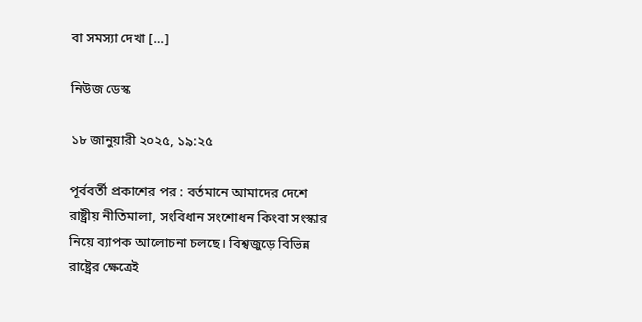বা সমস্যা দেখা […]

নিউজ ডেস্ক

১৮ জানুয়ারী ২০২৫, ১৯:২৫

পূর্ববর্তী প্রকাশের পর : বর্তমানে আমাদের দেশে রাষ্ট্রীয় নীতিমালা, সংবিধান সংশোধন কিংবা সংস্কার নিয়ে ব্যাপক আলোচনা চলছে। বিশ্বজুড়ে বিভিন্ন রাষ্ট্রের ক্ষেত্রেই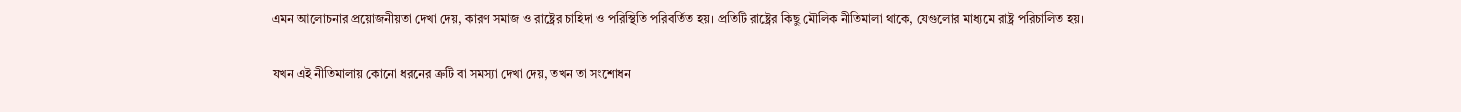এমন আলোচনার প্রয়োজনীয়তা দেখা দেয়, কারণ সমাজ ও রাষ্ট্রের চাহিদা ও পরিস্থিতি পরিবর্তিত হয়। প্রতিটি রাষ্ট্রের কিছু মৌলিক নীতিমালা থাকে, যেগুলোর মাধ্যমে রাষ্ট্র পরিচালিত হয়।

যখন এই নীতিমালায় কোনো ধরনের ত্রুটি বা সমস্যা দেখা দেয়, তখন তা সংশোধন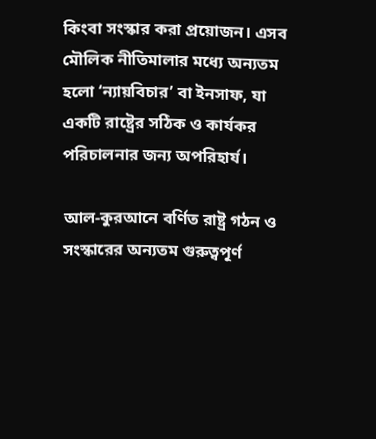কিংবা সংস্কার করা প্রয়োজন। এসব মৌলিক নীতিমালার মধ্যে অন্যতম হলো ‘ন্যায়বিচার’ বা ইনসাফ, যা একটি রাষ্ট্রের সঠিক ও কার্যকর পরিচালনার জন্য অপরিহার্য।

আল-কুরআনে বর্ণিত রাষ্ট্র গঠন ও সংস্কারের অন্যতম গুরুত্বপূর্ণ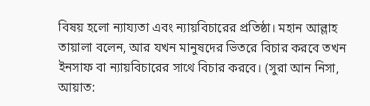বিষয় হলো ন্যায্যতা এবং ন্যায়বিচারের প্রতিষ্ঠা। মহান আল্লাহ তায়ালা বলেন, আর যখন মানুষদের ভিতরে বিচার করবে তখন ইনসাফ বা ন্যায়বিচারের সাথে বিচার করবে। (সুরা আন নিসা, আয়াত: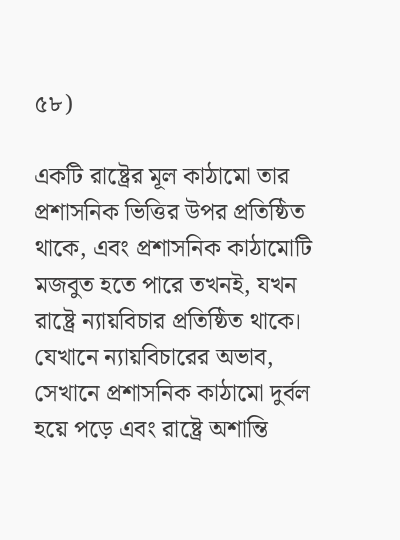৫৮)

একটি রাষ্ট্রের মূল কাঠামো তার প্রশাসনিক ভিত্তির উপর প্রতিষ্ঠিত থাকে, এবং প্রশাসনিক কাঠামোটি মজবুত হতে পারে তখনই, যখন রাষ্ট্রে ন্যায়বিচার প্রতিষ্ঠিত থাকে। যেখানে ন্যায়বিচারের অভাব, সেখানে প্রশাসনিক কাঠামো দুর্বল হয়ে পড়ে এবং রাষ্ট্রে অশান্তি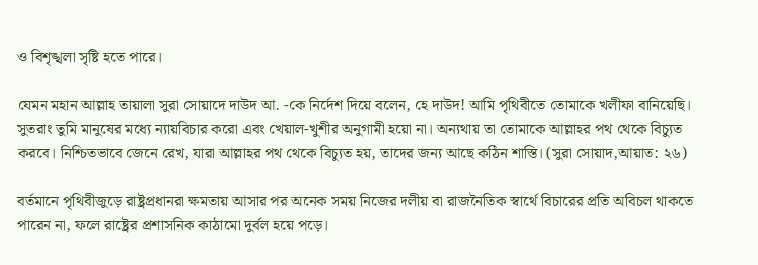ও বিশৃঙ্খলা সৃষ্টি হতে পারে।

যেমন মহান আল্লাহ তায়ালা সুরা সোয়াদে দাউদ আ. -কে নির্দেশ দিয়ে বলেন, হে দাউদ! আমি পৃথিবীতে তোমাকে খলীফা বানিয়েছি। সুতরাং তুমি মানুষের মধ্যে ন্যায়বিচার করো এবং খেয়াল-খুশীর অনুগামী হয়ো না। অন্যথায় তা তোমাকে আল্লাহর পথ থেকে বিচ্যুত করবে। নিশ্চিতভাবে জেনে রেখ, যারা আল্লাহর পথ থেকে বিচ্যুত হয়, তাদের জন্য আছে কঠিন শাস্তি। (সুরা সোয়াদ,আয়াত: ২৬)

বর্তমানে পৃথিবীজুড়ে রাষ্ট্রপ্রধানরা ক্ষমতায় আসার পর অনেক সময় নিজের দলীয় বা রাজনৈতিক স্বার্থে বিচারের প্রতি অবিচল থাকতে পারেন না, ফলে রাষ্ট্রের প্রশাসনিক কাঠামো দুর্বল হয়ে পড়ে।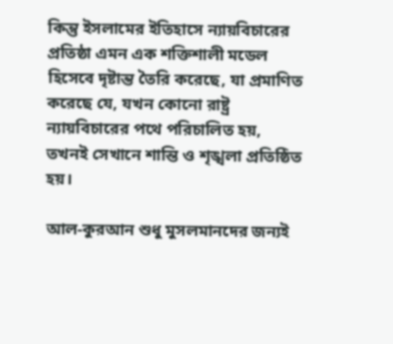কিন্তু ইসলামের ইতিহাসে ন্যায়বিচারের প্রতিষ্ঠা এমন এক শক্তিশালী মডেল হিসেবে দৃষ্টান্ত তৈরি করেছে, যা প্রমাণিত করেছে যে, যখন কোনো রাষ্ট্র ন্যায়বিচারের পথে পরিচালিত হয়, তখনই সেখানে শান্তি ও শৃঙ্খলা প্রতিষ্ঠিত হয়।

আল-কুরআন শুধু মুসলমানদের জন্যই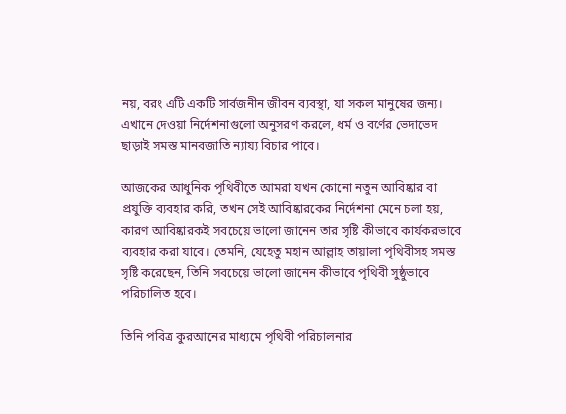নয়, বরং এটি একটি সার্বজনীন জীবন ব্যবস্থা, যা সকল মানুষের জন্য। এখানে দেওয়া নির্দেশনাগুলো অনুসরণ করলে, ধর্ম ও বর্ণের ভেদাভেদ ছাড়াই সমস্ত মানবজাতি ন্যায্য বিচার পাবে।

আজকের আধুনিক পৃথিবীতে আমরা যখন কোনো নতুন আবিষ্কার বা প্রযুক্তি ব্যবহার করি, তখন সেই আবিষ্কারকের নির্দেশনা মেনে চলা হয়, কারণ আবিষ্কারকই সবচেয়ে ভালো জানেন তার সৃষ্টি কীভাবে কার্যকরভাবে ব্যবহার করা যাবে। তেমনি, যেহেতু মহান আল্লাহ তায়ালা পৃথিবীসহ সমস্ত সৃষ্টি করেছেন, তিনি সবচেয়ে ভালো জানেন কীভাবে পৃথিবী সুষ্ঠুভাবে পরিচালিত হবে।

তিনি পবিত্র কুরআনের মাধ্যমে পৃথিবী পরিচালনার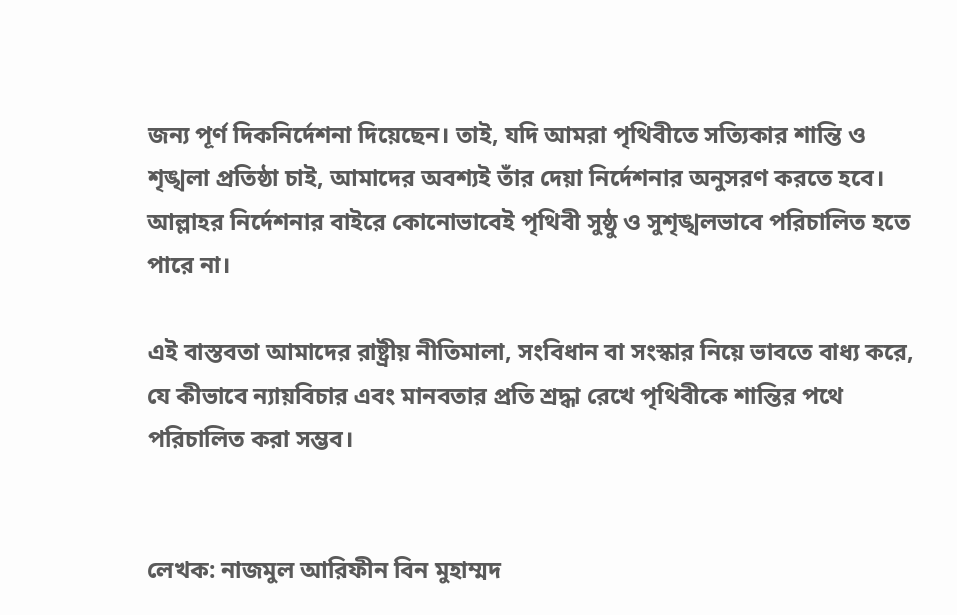জন্য পূর্ণ দিকনির্দেশনা দিয়েছেন। তাই, যদি আমরা পৃথিবীতে সত্যিকার শান্তি ও শৃঙ্খলা প্রতিষ্ঠা চাই, আমাদের অবশ্যই তাঁর দেয়া নির্দেশনার অনুসরণ করতে হবে। আল্লাহর নির্দেশনার বাইরে কোনোভাবেই পৃথিবী সুষ্ঠু ও সুশৃঙ্খলভাবে পরিচালিত হতে পারে না।

এই বাস্তবতা আমাদের রাষ্ট্রীয় নীতিমালা, সংবিধান বা সংস্কার নিয়ে ভাবতে বাধ্য করে, যে কীভাবে ন্যায়বিচার এবং মানবতার প্রতি শ্রদ্ধা রেখে পৃথিবীকে শান্তির পথে পরিচালিত করা সম্ভব।


লেখক: নাজমুল আরিফীন বিন মুহাম্মদ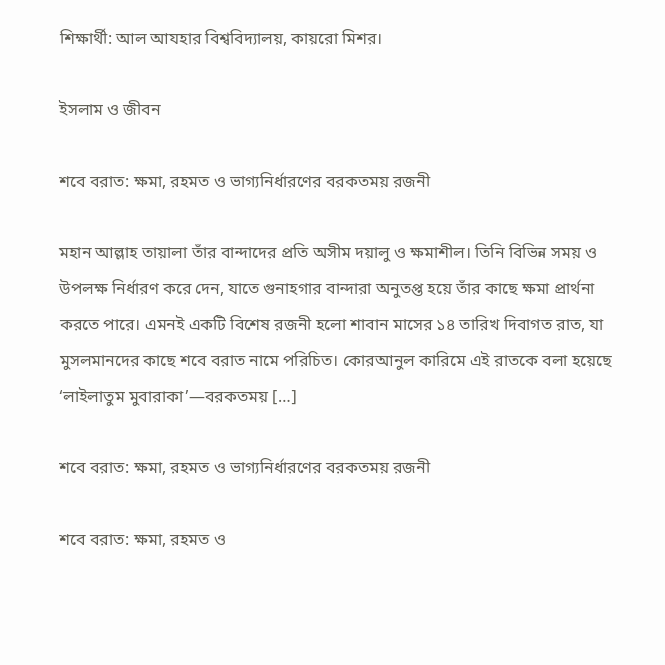শিক্ষার্থী: আল আযহার বিশ্ববিদ্যালয়, কায়রো মিশর।

ইসলাম ও জীবন

শবে বরাত: ক্ষমা, রহমত ও ভাগ্যনির্ধারণের বরকতময় রজনী

মহান আল্লাহ তায়ালা তাঁর বান্দাদের প্রতি অসীম দয়ালু ও ক্ষমাশীল। তিনি বিভিন্ন সময় ও উপলক্ষ নির্ধারণ করে দেন, যাতে গুনাহগার বান্দারা অনুতপ্ত হয়ে তাঁর কাছে ক্ষমা প্রার্থনা করতে পারে। এমনই একটি বিশেষ রজনী হলো শাবান মাসের ১৪ তারিখ দিবাগত রাত, যা মুসলমানদের কাছে শবে বরাত নামে পরিচিত। কোরআনুল কারিমে এই রাতকে বলা হয়েছে ‘লাইলাতুম মুবারাকা’—বরকতময় […]

শবে বরাত: ক্ষমা, রহমত ও ভাগ্যনির্ধারণের বরকতময় রজনী

শবে বরাত: ক্ষমা, রহমত ও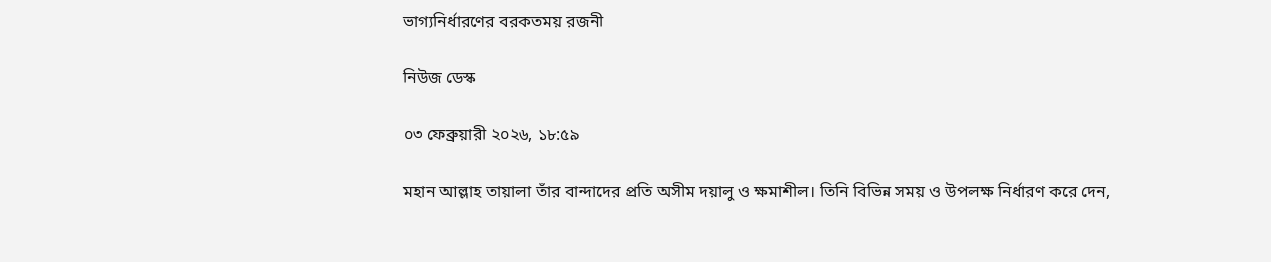ভাগ্যনির্ধারণের বরকতময় রজনী

নিউজ ডেস্ক

০৩ ফেব্রুয়ারী ২০২৬, ১৮:৫৯

মহান আল্লাহ তায়ালা তাঁর বান্দাদের প্রতি অসীম দয়ালু ও ক্ষমাশীল। তিনি বিভিন্ন সময় ও উপলক্ষ নির্ধারণ করে দেন,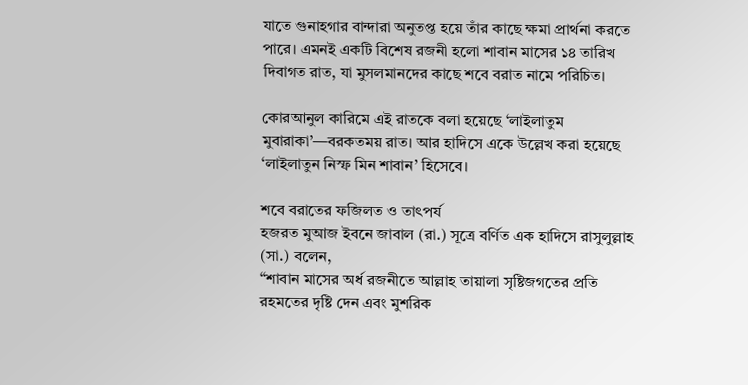যাতে গুনাহগার বান্দারা অনুতপ্ত হয়ে তাঁর কাছে ক্ষমা প্রার্থনা করতে পারে। এমনই একটি বিশেষ রজনী হলো শাবান মাসের ১৪ তারিখ দিবাগত রাত, যা মুসলমানদের কাছে শবে বরাত নামে পরিচিত।

কোরআনুল কারিমে এই রাতকে বলা হয়েছে ‘লাইলাতুম মুবারাকা’—বরকতময় রাত। আর হাদিসে একে উল্লেখ করা হয়েছে ‘লাইলাতুন নিস্ফ মিন শাবান’ হিসেবে।

শবে বরাতের ফজিলত ও তাৎপর্য
হজরত মুআজ ইবনে জাবাল (রা.) সূত্রে বর্ণিত এক হাদিসে রাসুলুল্লাহ (সা.) বলেন,
“শাবান মাসের অর্ধ রজনীতে আল্লাহ তায়ালা সৃষ্টিজগতের প্রতি রহমতের দৃষ্টি দেন এবং মুশরিক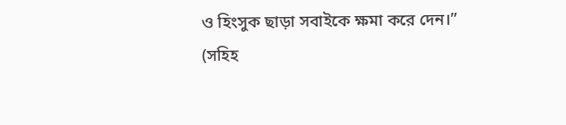ও হিংসুক ছাড়া সবাইকে ক্ষমা করে দেন।”
(সহিহ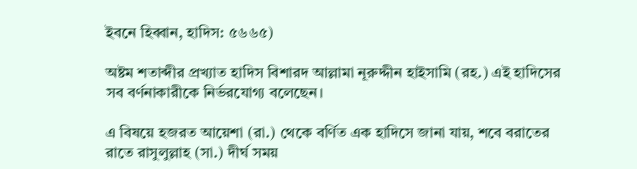ইবনে হিব্বান, হাদিস: ৫৬৬৫)

অষ্টম শতাব্দীর প্রখ্যাত হাদিস বিশারদ আল্লামা নূরুদ্দীন হাইসামি (রহ.) এই হাদিসের সব বর্ণনাকারীকে নির্ভরযোগ্য বলেছেন।

এ বিষয়ে হজরত আয়েশা (রা.) থেকে বর্ণিত এক হাদিসে জানা যায়, শবে বরাতের রাতে রাসুলুল্লাহ (সা.) দীর্ঘ সময়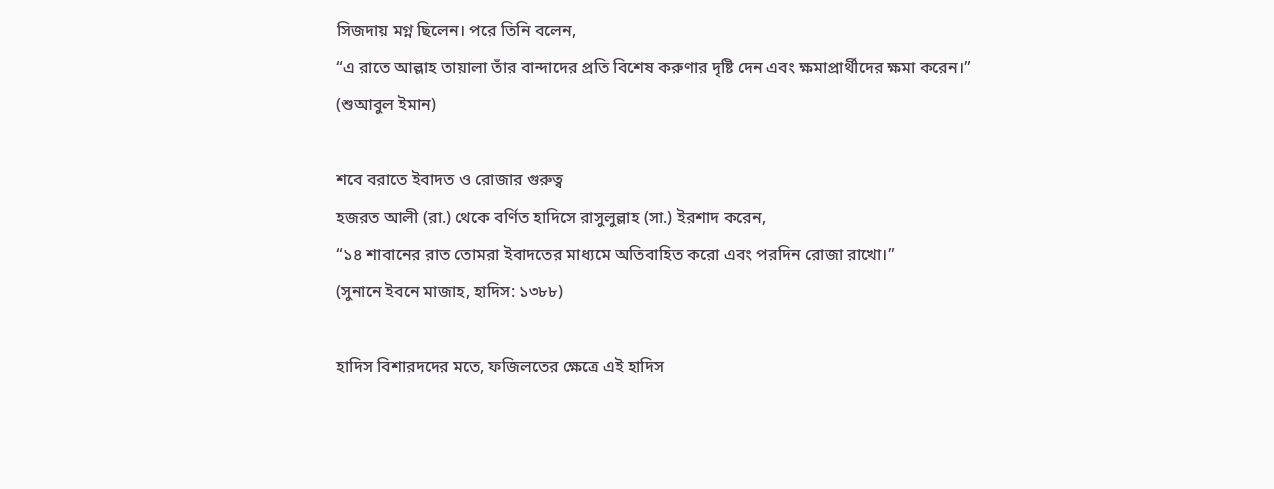সিজদায় মগ্ন ছিলেন। পরে তিনি বলেন,
“এ রাতে আল্লাহ তায়ালা তাঁর বান্দাদের প্রতি বিশেষ করুণার দৃষ্টি দেন এবং ক্ষমাপ্রার্থীদের ক্ষমা করেন।”
(শুআবুল ইমান)

শবে বরাতে ইবাদত ও রোজার গুরুত্ব
হজরত আলী (রা.) থেকে বর্ণিত হাদিসে রাসুলুল্লাহ (সা.) ইরশাদ করেন,
“১৪ শাবানের রাত তোমরা ইবাদতের মাধ্যমে অতিবাহিত করো এবং পরদিন রোজা রাখো।”
(সুনানে ইবনে মাজাহ, হাদিস: ১৩৮৮)

হাদিস বিশারদদের মতে, ফজিলতের ক্ষেত্রে এই হাদিস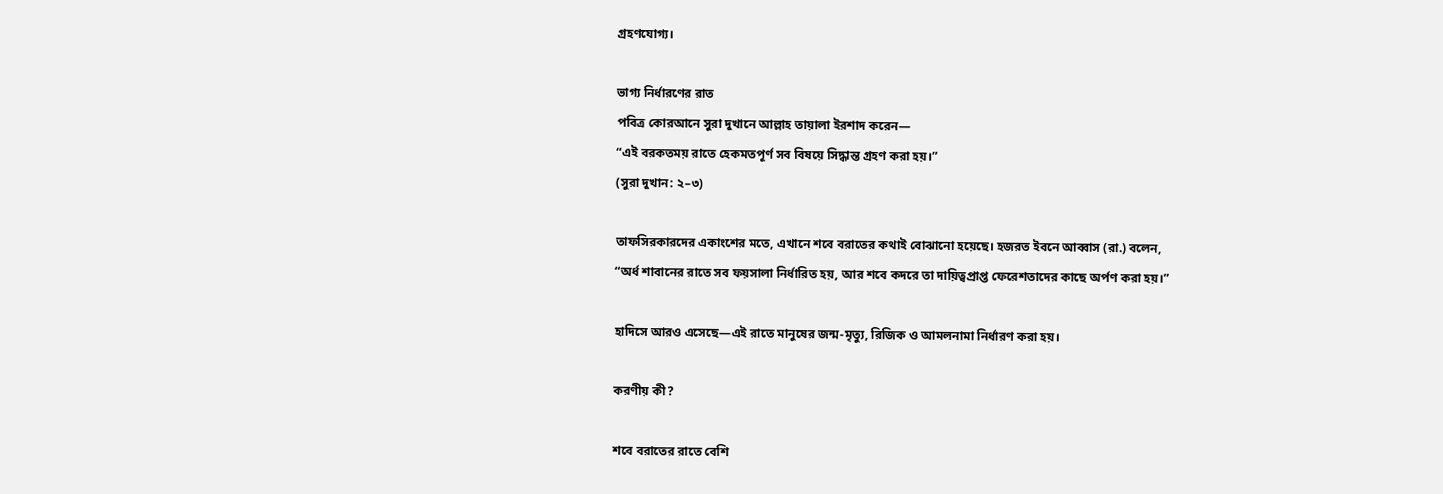গ্রহণযোগ্য।

ভাগ্য নির্ধারণের রাত
পবিত্র কোরআনে সুরা দুখানে আল্লাহ তায়ালা ইরশাদ করেন—
“এই বরকতময় রাতে হেকমতপূর্ণ সব বিষয়ে সিদ্ধান্ত গ্রহণ করা হয়।”
(সুরা দুখান: ২–৩)

তাফসিরকারদের একাংশের মতে, এখানে শবে বরাতের কথাই বোঝানো হয়েছে। হজরত ইবনে আব্বাস (রা.) বলেন,
“অর্ধ শাবানের রাতে সব ফয়সালা নির্ধারিত হয়, আর শবে কদরে তা দায়িত্বপ্রাপ্ত ফেরেশতাদের কাছে অর্পণ করা হয়।”

হাদিসে আরও এসেছে—এই রাতে মানুষের জন্ম-মৃত্যু, রিজিক ও আমলনামা নির্ধারণ করা হয়।

করণীয় কী?

শবে বরাতের রাতে বেশি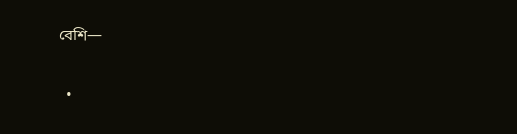বেশি—

  •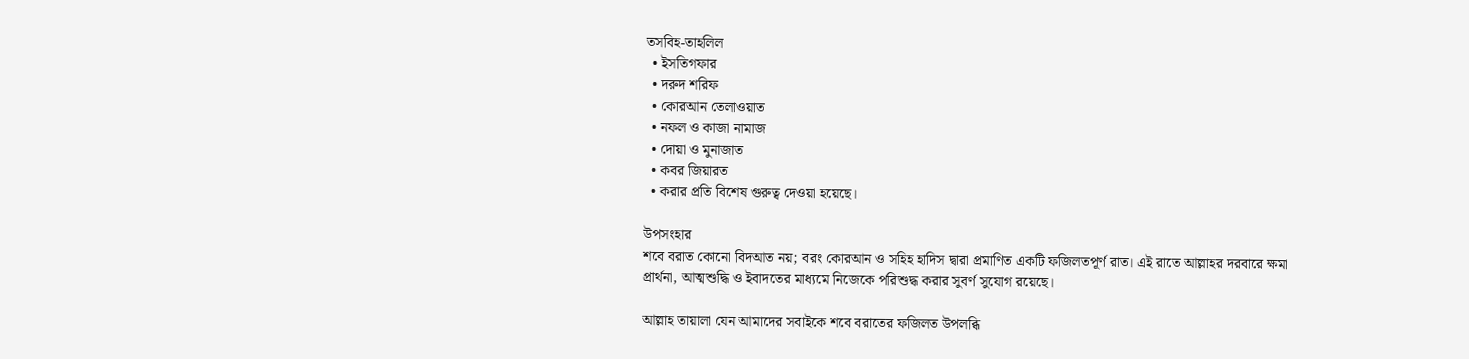তসবিহ-তাহলিল
  • ইসতিগফার
  • দরুদ শরিফ
  • কোরআন তেলাওয়াত
  • নফল ও কাজা নামাজ
  • দোয়া ও মুনাজাত
  • কবর জিয়ারত
  • করার প্রতি বিশেষ গুরুত্ব দেওয়া হয়েছে।

উপসংহার
শবে বরাত কোনো বিদআত নয়; বরং কোরআন ও সহিহ হাদিস দ্বারা প্রমাণিত একটি ফজিলতপূর্ণ রাত। এই রাতে আল্লাহর দরবারে ক্ষমা প্রার্থনা, আত্মশুদ্ধি ও ইবাদতের মাধ্যমে নিজেকে পরিশুদ্ধ করার সুবর্ণ সুযোগ রয়েছে।

আল্লাহ তায়ালা যেন আমাদের সবাইকে শবে বরাতের ফজিলত উপলব্ধি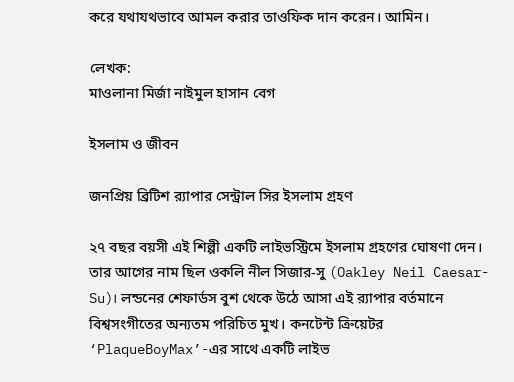করে যথাযথভাবে আমল করার তাওফিক দান করেন। আমিন।

লেখক:
মাওলানা মির্জা নাইমুল হাসান বেগ

ইসলাম ও জীবন

জনপ্রিয় ব্রিটিশ র‍্যাপার সেন্ট্রাল সির ইসলাম গ্রহণ

২৭ বছর বয়সী এই শিল্পী একটি লাইভস্ট্রিমে ইসলাম গ্রহণের ঘোষণা দেন। তার আগের নাম ছিল ওকলি নীল সিজার-সু (Oakley Neil Caesar-Su)। লন্ডনের শেফার্ডস বুশ থেকে উঠে আসা এই র‍্যাপার বর্তমানে বিশ্বসংগীতের অন্যতম পরিচিত মুখ। কনটেন্ট ক্রিয়েটর ‘PlaqueBoyMax’-এর সাথে একটি লাইভ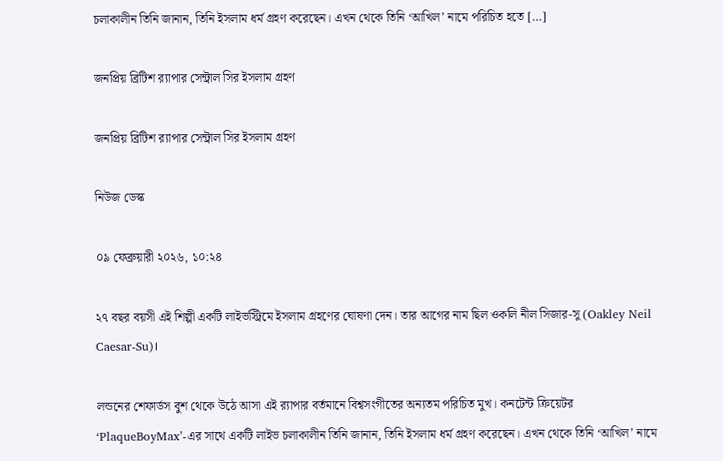চলাকালীন তিনি জানান, তিনি ইসলাম ধর্ম গ্রহণ করেছেন। এখন থেকে তিনি ‘আখিল’ নামে পরিচিত হতে […]

জনপ্রিয় ব্রিটিশ র‍্যাপার সেন্ট্রাল সির ইসলাম গ্রহণ

জনপ্রিয় ব্রিটিশ র‍্যাপার সেন্ট্রাল সির ইসলাম গ্রহণ

নিউজ ডেস্ক

০৯ ফেব্রুয়ারী ২০২৬, ১০:২৪

২৭ বছর বয়সী এই শিল্পী একটি লাইভস্ট্রিমে ইসলাম গ্রহণের ঘোষণা দেন। তার আগের নাম ছিল ওকলি নীল সিজার-সু (Oakley Neil Caesar-Su)।

লন্ডনের শেফার্ডস বুশ থেকে উঠে আসা এই র‍্যাপার বর্তমানে বিশ্বসংগীতের অন্যতম পরিচিত মুখ। কনটেন্ট ক্রিয়েটর ‘PlaqueBoyMax’-এর সাথে একটি লাইভ চলাকালীন তিনি জানান, তিনি ইসলাম ধর্ম গ্রহণ করেছেন। এখন থেকে তিনি ‘আখিল’ নামে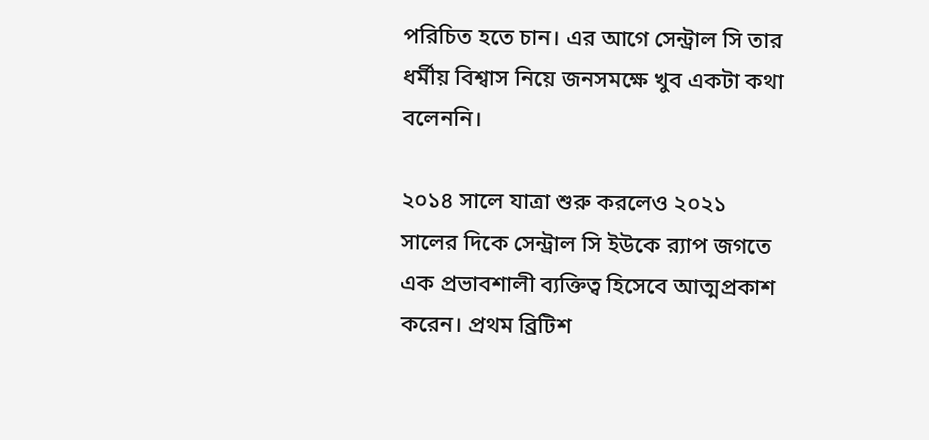পরিচিত হতে চান। এর আগে সেন্ট্রাল সি তার ধর্মীয় বিশ্বাস নিয়ে জনসমক্ষে খুব একটা কথা বলেননি।

২০১৪ সালে যাত্রা শুরু করলেও ২০২১ সালের দিকে সেন্ট্রাল সি ইউকে র‍্যাপ জগতে এক প্রভাবশালী ব্যক্তিত্ব হিসেবে আত্মপ্রকাশ করেন। প্রথম ব্রিটিশ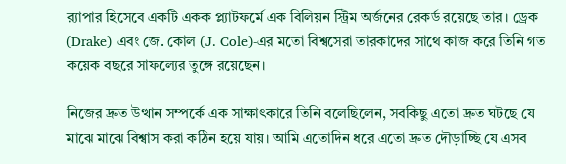র‍্যাপার হিসেবে একটি একক প্ল্যাটফর্মে এক বিলিয়ন স্ট্রিম অর্জনের রেকর্ড রয়েছে তার। ড্রেক (Drake) এবং জে. কোল (J. Cole)-এর মতো বিশ্বসেরা তারকাদের সাথে কাজ করে তিনি গত কয়েক বছরে সাফল্যের তুঙ্গে রয়েছেন।

নিজের দ্রুত উত্থান সম্পর্কে এক সাক্ষাৎকারে তিনি বলেছিলেন, সবকিছু এতো দ্রুত ঘটছে যে মাঝে মাঝে বিশ্বাস করা কঠিন হয়ে যায়। আমি এতোদিন ধরে এতো দ্রুত দৌড়াচ্ছি যে এসব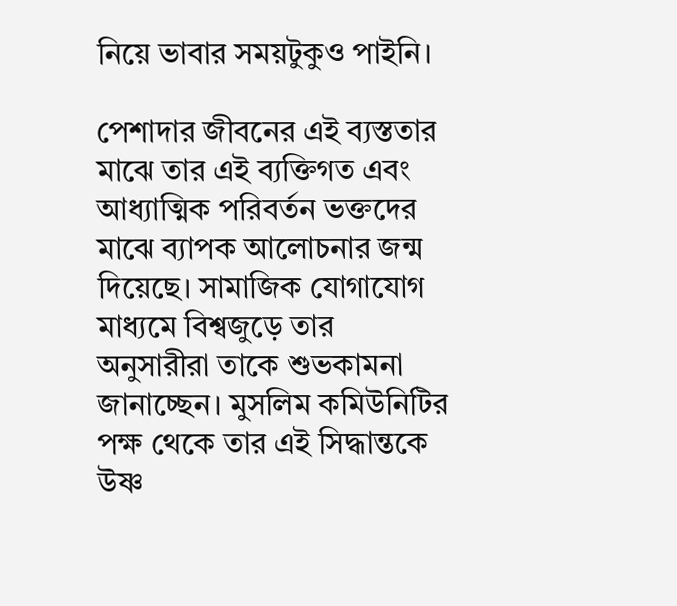নিয়ে ভাবার সময়টুকুও পাইনি।

পেশাদার জীবনের এই ব্যস্ততার মাঝে তার এই ব্যক্তিগত এবং আধ্যাত্মিক পরিবর্তন ভক্তদের মাঝে ব্যাপক আলোচনার জন্ম দিয়েছে। সামাজিক যোগাযোগ মাধ্যমে বিশ্বজুড়ে তার অনুসারীরা তাকে শুভকামনা জানাচ্ছেন। মুসলিম কমিউনিটির পক্ষ থেকে তার এই সিদ্ধান্তকে উষ্ণ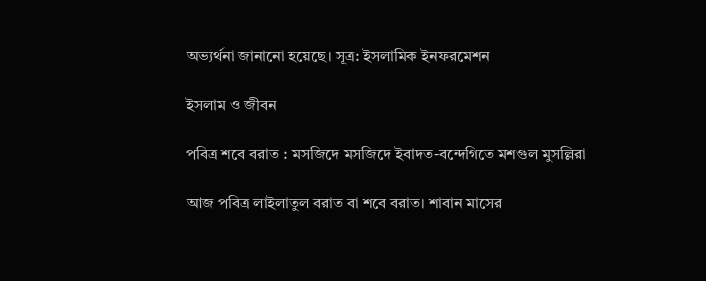অভ্যর্থনা জানানো হয়েছে। সূত্র: ইসলামিক ইনফরমেশন

ইসলাম ও জীবন

পবিত্র শবে বরাত : মসজিদে মসজিদে ইবাদত-বন্দেগিতে মশগুল মুসল্লিরা

আজ পবিত্র লাইলাতুল বরাত বা শবে বরাত। শাবান মাসের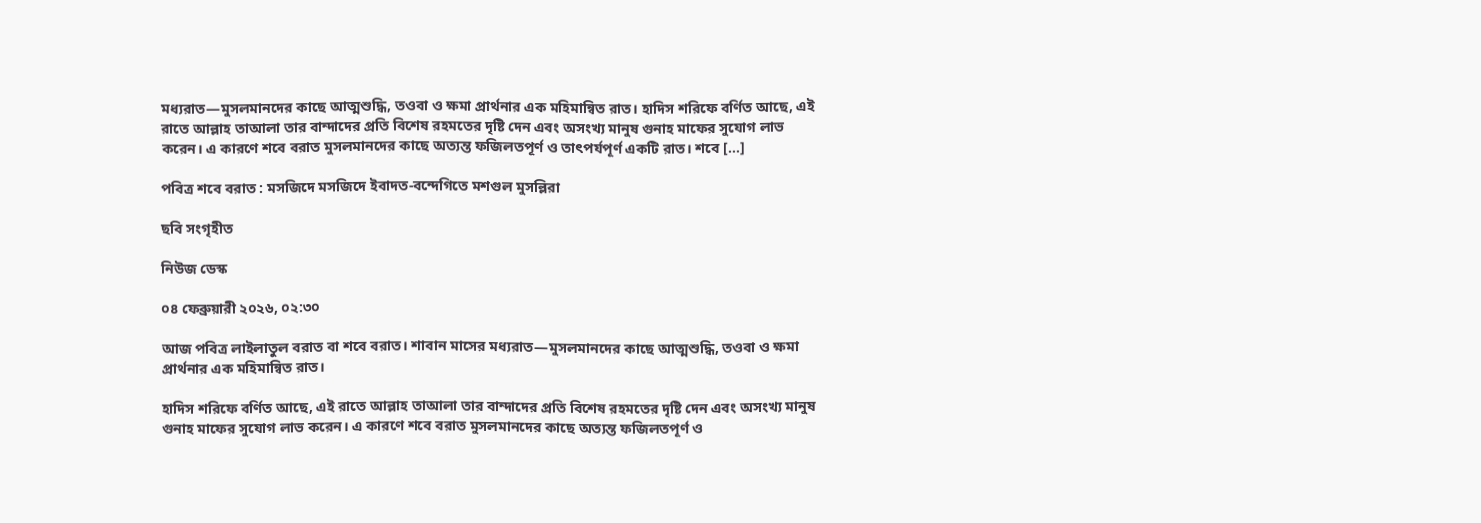মধ্যরাত—মুসলমানদের কাছে আত্মশুদ্ধি, তওবা ও ক্ষমা প্রার্থনার এক মহিমান্বিত রাত। হাদিস শরিফে বর্ণিত আছে, এই রাতে আল্লাহ তাআলা তার বান্দাদের প্রতি বিশেষ রহমতের দৃষ্টি দেন এবং অসংখ্য মানুষ গুনাহ মাফের সুযোগ লাভ করেন। এ কারণে শবে বরাত মুসলমানদের কাছে অত্যন্ত ফজিলতপূর্ণ ও তাৎপর্যপূর্ণ একটি রাত। শবে […]

পবিত্র শবে বরাত : মসজিদে মসজিদে ইবাদত-বন্দেগিতে মশগুল মুসল্লিরা

ছবি সংগৃহীত

নিউজ ডেস্ক

০৪ ফেব্রুয়ারী ২০২৬, ০২:৩০

আজ পবিত্র লাইলাতুল বরাত বা শবে বরাত। শাবান মাসের মধ্যরাত—মুসলমানদের কাছে আত্মশুদ্ধি, তওবা ও ক্ষমা প্রার্থনার এক মহিমান্বিত রাত।

হাদিস শরিফে বর্ণিত আছে, এই রাতে আল্লাহ তাআলা তার বান্দাদের প্রতি বিশেষ রহমতের দৃষ্টি দেন এবং অসংখ্য মানুষ গুনাহ মাফের সুযোগ লাভ করেন। এ কারণে শবে বরাত মুসলমানদের কাছে অত্যন্ত ফজিলতপূর্ণ ও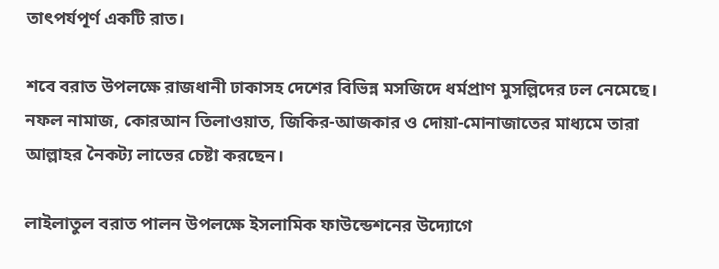তাৎপর্যপূর্ণ একটি রাত।

শবে বরাত উপলক্ষে রাজধানী ঢাকাসহ দেশের বিভিন্ন মসজিদে ধর্মপ্রাণ মুসল্লিদের ঢল নেমেছে। নফল নামাজ, কোরআন তিলাওয়াত, জিকির-আজকার ও দোয়া-মোনাজাতের মাধ্যমে তারা আল্লাহর নৈকট্য লাভের চেষ্টা করছেন।

লাইলাতুল বরাত পালন উপলক্ষে ইসলামিক ফাউন্ডেশনের উদ্যোগে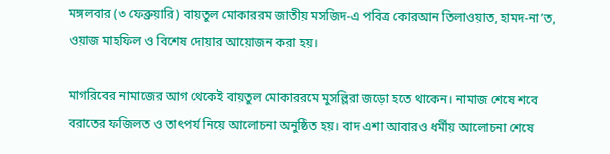মঙ্গলবার (৩ ফেব্রুয়ারি) বায়তুল মোকাররম জাতীয় মসজিদ-এ পবিত্র কোরআন তিলাওয়াত, হামদ-না’ত, ওয়াজ মাহফিল ও বিশেষ দোয়ার আয়োজন করা হয়।

মাগরিবের নামাজের আগ থেকেই বায়তুল মোকাররমে মুসল্লিরা জড়ো হতে থাকেন। নামাজ শেষে শবে বরাতের ফজিলত ও তাৎপর্য নিয়ে আলোচনা অনুষ্ঠিত হয়। বাদ এশা আবারও ধর্মীয় আলোচনা শেষে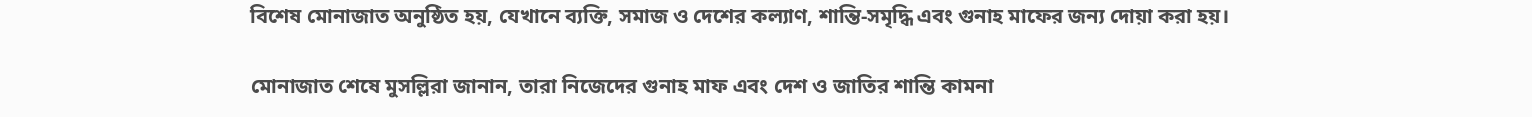বিশেষ মোনাজাত অনুষ্ঠিত হয়, যেখানে ব্যক্তি, সমাজ ও দেশের কল্যাণ, শান্তি-সমৃদ্ধি এবং গুনাহ মাফের জন্য দোয়া করা হয়।

মোনাজাত শেষে মুসল্লিরা জানান, তারা নিজেদের গুনাহ মাফ এবং দেশ ও জাতির শান্তি কামনা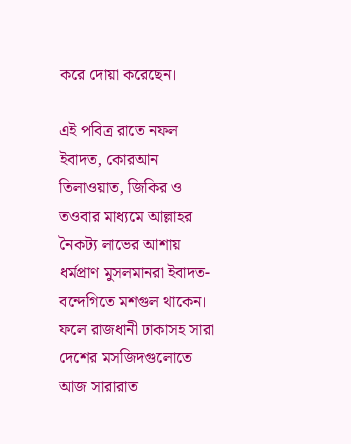করে দোয়া করেছেন।

এই পবিত্র রাতে নফল ইবাদত, কোরআন তিলাওয়াত, জিকির ও তওবার মাধ্যমে আল্লাহর নৈকট্য লাভের আশায় ধর্মপ্রাণ মুসলমানরা ইবাদত-বন্দেগিতে মশগুল থাকেন। ফলে রাজধানী ঢাকাসহ সারা দেশের মসজিদগুলোতে আজ সারারাত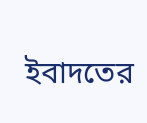ইবাদতের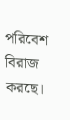পরিবেশ বিরাজ করছে।